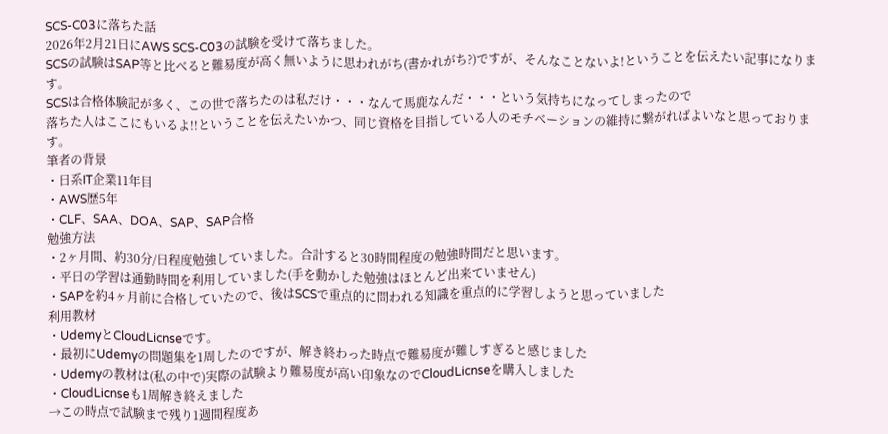SCS-C03に落ちた話
2026年2月21日にAWS SCS-C03の試験を受けて落ちました。
SCSの試験はSAP等と比べると難易度が高く無いように思われがち(書かれがち?)ですが、そんなことないよ!ということを伝えたい記事になります。
SCSは合格体験記が多く、この世で落ちたのは私だけ・・・なんて馬鹿なんだ・・・という気持ちになってしまったので
落ちた人はここにもいるよ!!ということを伝えたいかつ、同じ資格を目指している人のモチベーションの維持に繋がればよいなと思っております。
筆者の背景
・日系IT企業11年目
・AWS歴5年
・CLF、SAA、DOA、SAP、SAP合格
勉強方法
・2ヶ月間、約30分/日程度勉強していました。合計すると30時間程度の勉強時間だと思います。
・平日の学習は通勤時間を利用していました(手を動かした勉強はほとんど出来ていません)
・SAPを約4ヶ月前に合格していたので、後はSCSで重点的に問われる知識を重点的に学習しようと思っていました
利用教材
・UdemyとCloudLicnseです。
・最初にUdemyの問題集を1周したのですが、解き終わった時点で難易度が難しすぎると感じました
・Udemyの教材は(私の中で)実際の試験より難易度が高い印象なのでCloudLicnseを購入しました
・CloudLicnseも1周解き終えました
→この時点で試験まで残り1週間程度あ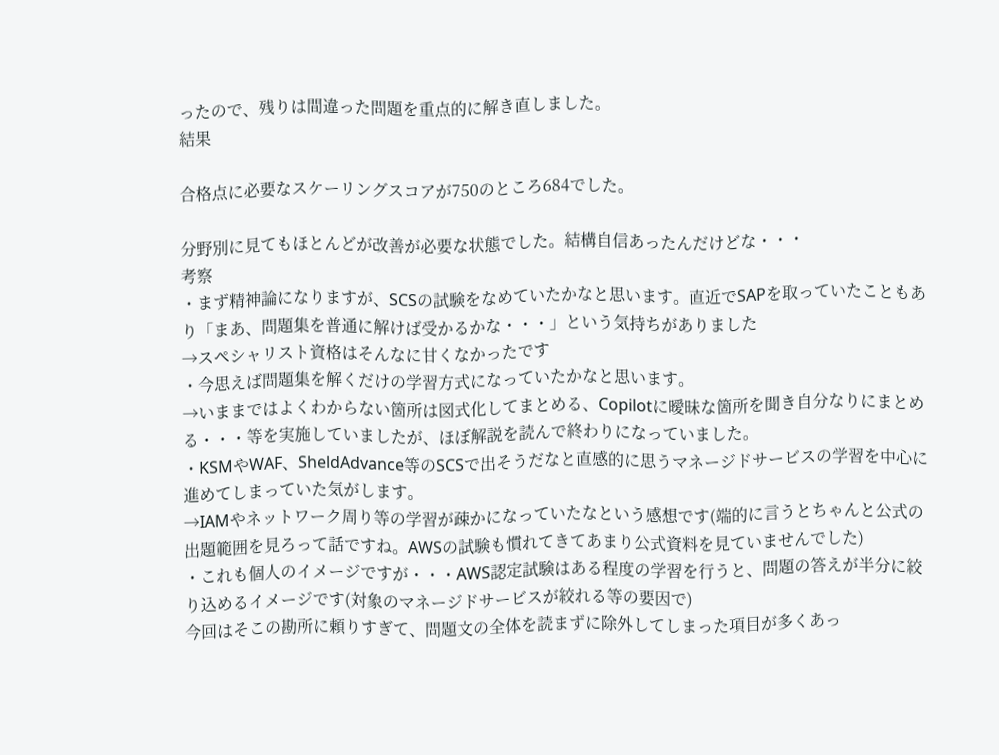ったので、残りは間違った問題を重点的に解き直しました。
結果

合格点に必要なスケーリングスコアが750のところ684でした。

分野別に見てもほとんどが改善が必要な状態でした。結構自信あったんだけどな・・・
考察
・まず精神論になりますが、SCSの試験をなめていたかなと思います。直近でSAPを取っていたこともあり「まあ、問題集を普通に解けば受かるかな・・・」という気持ちがありました
→スペシャリスト資格はそんなに甘くなかったです
・今思えば問題集を解くだけの学習方式になっていたかなと思います。
→いままではよくわからない箇所は図式化してまとめる、Copilotに曖昧な箇所を聞き自分なりにまとめる・・・等を実施していましたが、ほぼ解説を読んで終わりになっていました。
・KSMやWAF、SheldAdvance等のSCSで出そうだなと直感的に思うマネージドサービスの学習を中心に進めてしまっていた気がします。
→IAMやネットワーク周り等の学習が疎かになっていたなという感想です(端的に言うとちゃんと公式の出題範囲を見ろって話ですね。AWSの試験も慣れてきてあまり公式資料を見ていませんでした)
・これも個人のイメージですが・・・AWS認定試験はある程度の学習を行うと、問題の答えが半分に絞り込めるイメージです(対象のマネージドサービスが絞れる等の要因で)
今回はそこの勘所に頼りすぎて、問題文の全体を読まずに除外してしまった項目が多くあっ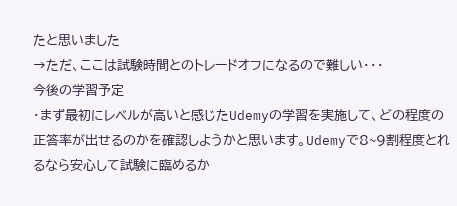たと思いました
→ただ、ここは試験時間とのトレードオフになるので難しい・・・
今後の学習予定
・まず最初にレベルが高いと感じたUdemyの学習を実施して、どの程度の正答率が出せるのかを確認しようかと思います。Udemyで8~9割程度とれるなら安心して試験に臨めるか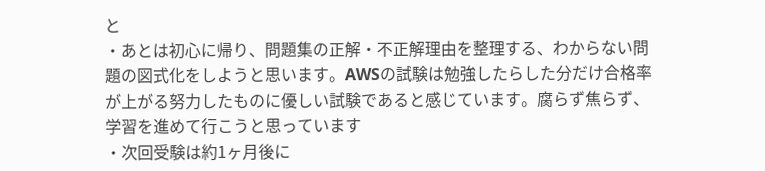と
・あとは初心に帰り、問題集の正解・不正解理由を整理する、わからない問題の図式化をしようと思います。AWSの試験は勉強したらした分だけ合格率が上がる努力したものに優しい試験であると感じています。腐らず焦らず、学習を進めて行こうと思っています
・次回受験は約1ヶ月後に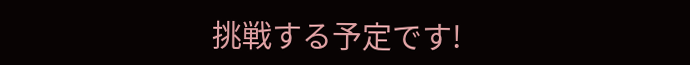挑戦する予定です!